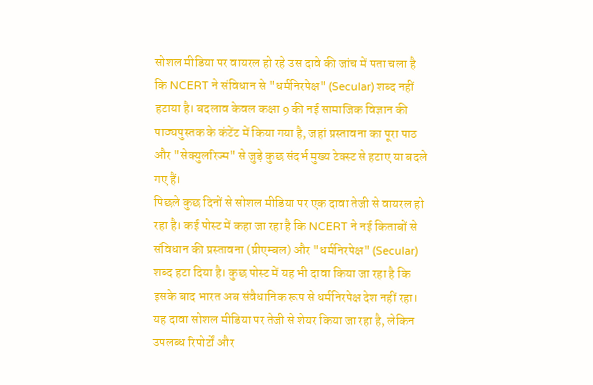सोशल मीडिया पर वायरल हो रहे उस दावे की जांच में पता चला है कि NCERT ने संविधान से "धर्मनिरपेक्ष" (Secular) शब्द नहीं हटाया है। बदलाव केवल कक्षा 9 की नई सामाजिक विज्ञान की पाठ्यपुस्तक के कंटेंट में किया गया है, जहां प्रस्तावना का पूरा पाठ और "सेक्युलरिज्म" से जुड़े कुछ संदर्भ मुख्य टेक्स्ट से हटाए या बदले गए हैं।
पिछले कुछ दिनों से सोशल मीडिया पर एक दावा तेजी से वायरल हो रहा है। कई पोस्ट में कहा जा रहा है कि NCERT ने नई किताबों से संविधान की प्रस्तावना (प्रीएम्बल) और "धर्मनिरपेक्ष" (Secular) शब्द हटा दिया है। कुछ पोस्ट में यह भी दावा किया जा रहा है कि इसके बाद भारत अब संवैधानिक रूप से धर्मनिरपेक्ष देश नहीं रहा। यह दावा सोशल मीडिया पर तेजी से शेयर किया जा रहा है, लेकिन उपलब्ध रिपोर्टों और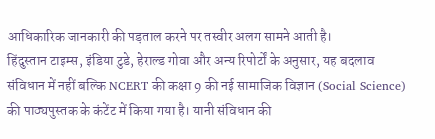आधिकारिक जानकारी की पड़ताल करने पर तस्वीर अलग सामने आती है।
हिंदुस्तान टाइम्स, इंडिया टुडे, हेराल्ड गोवा और अन्य रिपोर्टों के अनुसार, यह बदलाव संविधान में नहीं बल्कि NCERT की कक्षा 9 की नई सामाजिक विज्ञान (Social Science) की पाठ्यपुस्तक के कंटेंट में किया गया है। यानी संविधान की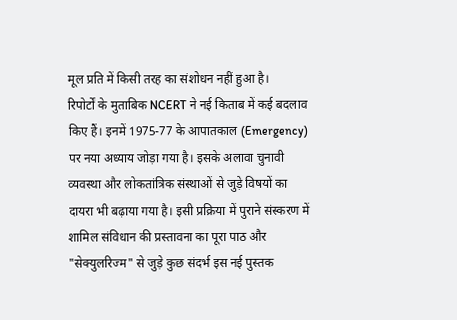मूल प्रति में किसी तरह का संशोधन नहीं हुआ है।
रिपोर्टों के मुताबिक NCERT ने नई किताब में कई बदलाव किए हैं। इनमें 1975-77 के आपातकाल (Emergency) पर नया अध्याय जोड़ा गया है। इसके अलावा चुनावी व्यवस्था और लोकतांत्रिक संस्थाओं से जुड़े विषयों का दायरा भी बढ़ाया गया है। इसी प्रक्रिया में पुराने संस्करण में शामिल संविधान की प्रस्तावना का पूरा पाठ और "सेक्युलरिज्म" से जुड़े कुछ संदर्भ इस नई पुस्तक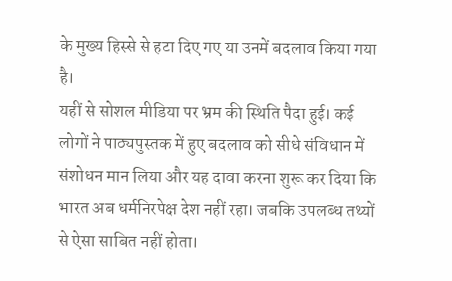के मुख्य हिस्से से हटा दिए गए या उनमें बदलाव किया गया है।
यहीं से सोशल मीडिया पर भ्रम की स्थिति पैदा हुई। कई लोगों ने पाठ्यपुस्तक में हुए बदलाव को सीधे संविधान में संशोधन मान लिया और यह दावा करना शुरू कर दिया कि भारत अब धर्मनिरपेक्ष देश नहीं रहा। जबकि उपलब्ध तथ्यों से ऐसा साबित नहीं होता।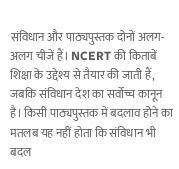संविधान और पाठ्यपुस्तक दोनों अलग-अलग चीजें हैं। NCERT की किताबें शिक्षा के उद्देश्य से तैयार की जाती हैं, जबकि संविधान देश का सर्वोच्च कानून है। किसी पाठ्यपुस्तक में बदलाव होने का मतलब यह नहीं होता कि संविधान भी बदल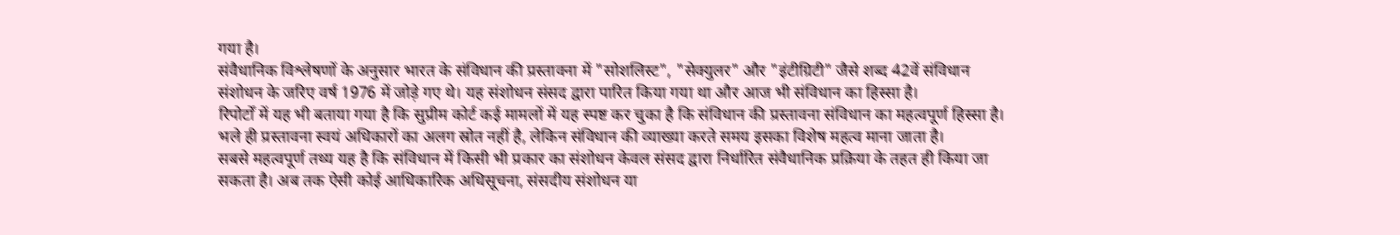गया है।
संवैधानिक विश्लेषणों के अनुसार भारत के संविधान की प्रस्तावना में "सोशलिस्ट", "सेक्युलर" और "इंटीग्रिटी" जैसे शब्द 42वें संविधान संशोधन के जरिए वर्ष 1976 में जोड़े गए थे। यह संशोधन संसद द्वारा पारित किया गया था और आज भी संविधान का हिस्सा है।
रिपोर्टों में यह भी बताया गया है कि सुप्रीम कोर्ट कई मामलों में यह स्पष्ट कर चुका है कि संविधान की प्रस्तावना संविधान का महत्वपूर्ण हिस्सा है। भले ही प्रस्तावना स्वयं अधिकारों का अलग स्रोत नहीं है, लेकिन संविधान की व्याख्या करते समय इसका विशेष महत्व माना जाता है।
सबसे महत्वपूर्ण तथ्य यह है कि संविधान में किसी भी प्रकार का संशोधन केवल संसद द्वारा निर्धारित संवैधानिक प्रक्रिया के तहत ही किया जा सकता है। अब तक ऐसी कोई आधिकारिक अधिसूचना, संसदीय संशोधन या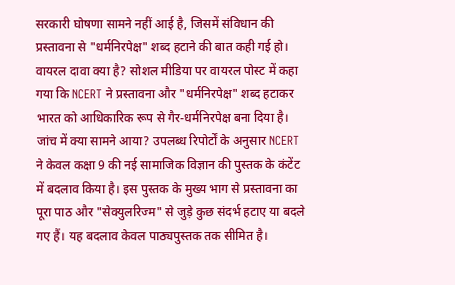सरकारी घोषणा सामने नहीं आई है, जिसमें संविधान की प्रस्तावना से "धर्मनिरपेक्ष" शब्द हटाने की बात कही गई हो।
वायरल दावा क्या है? सोशल मीडिया पर वायरल पोस्ट में कहा गया कि NCERT ने प्रस्तावना और "धर्मनिरपेक्ष" शब्द हटाकर भारत को आधिकारिक रूप से गैर-धर्मनिरपेक्ष बना दिया है।
जांच में क्या सामने आया? उपलब्ध रिपोर्टों के अनुसार NCERT ने केवल कक्षा 9 की नई सामाजिक विज्ञान की पुस्तक के कंटेंट में बदलाव किया है। इस पुस्तक के मुख्य भाग से प्रस्तावना का पूरा पाठ और "सेक्युलरिज्म" से जुड़े कुछ संदर्भ हटाए या बदले गए हैं। यह बदलाव केवल पाठ्यपुस्तक तक सीमित है।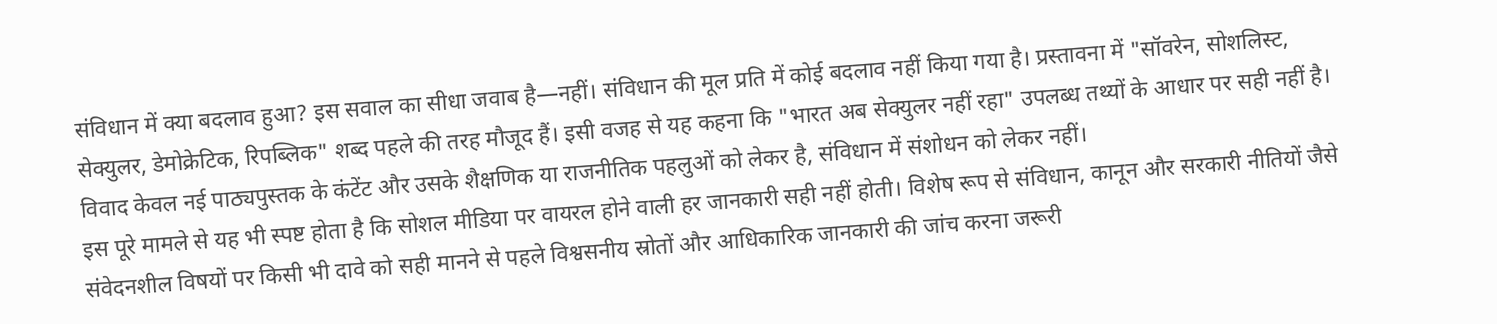संविधान में क्या बदलाव हुआ? इस सवाल का सीधा जवाब है—नहीं। संविधान की मूल प्रति में कोई बदलाव नहीं किया गया है। प्रस्तावना में "सॉवरेन, सोशलिस्ट, सेक्युलर, डेमोक्रेटिक, रिपब्लिक" शब्द पहले की तरह मौजूद हैं। इसी वजह से यह कहना कि "भारत अब सेक्युलर नहीं रहा" उपलब्ध तथ्यों के आधार पर सही नहीं है। विवाद केवल नई पाठ्यपुस्तक के कंटेंट और उसके शैक्षणिक या राजनीतिक पहलुओं को लेकर है, संविधान में संशोधन को लेकर नहीं।
इस पूरे मामले से यह भी स्पष्ट होता है कि सोशल मीडिया पर वायरल होने वाली हर जानकारी सही नहीं होती। विशेष रूप से संविधान, कानून और सरकारी नीतियों जैसे संवेदनशील विषयों पर किसी भी दावे को सही मानने से पहले विश्वसनीय स्रोतों और आधिकारिक जानकारी की जांच करना जरूरी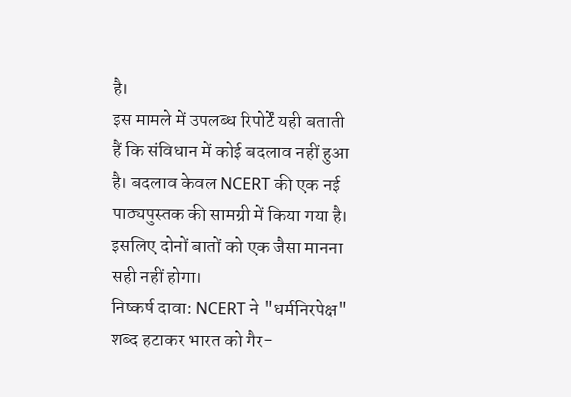है।
इस मामले में उपलब्ध रिपोर्टें यही बताती हैं कि संविधान में कोई बदलाव नहीं हुआ है। बदलाव केवल NCERT की एक नई पाठ्यपुस्तक की सामग्री में किया गया है। इसलिए दोनों बातों को एक जैसा मानना सही नहीं होगा।
निष्कर्ष दावा: NCERT ने "धर्मनिरपेक्ष" शब्द हटाकर भारत को गैर-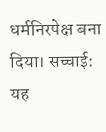धर्मनिरपेक्ष बना दिया। सच्चाई:  यह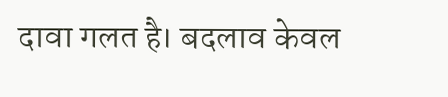दावा गलत है। बदलाव केवल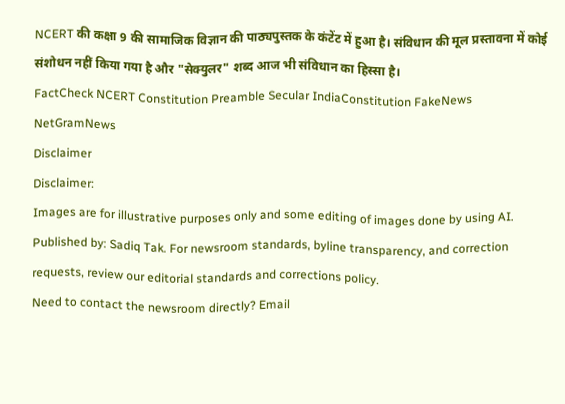NCERT की कक्षा 9 की सामाजिक विज्ञान की पाठ्यपुस्तक के कंटेंट में हुआ है। संविधान की मूल प्रस्तावना में कोई संशोधन नहीं किया गया है और "सेक्युलर" शब्द आज भी संविधान का हिस्सा है।
FactCheck NCERT Constitution Preamble Secular IndiaConstitution FakeNews NetGramNews
Disclaimer
Disclaimer:
Images are for illustrative purposes only and some editing of images done by using AI.
Published by: Sadiq Tak. For newsroom standards, byline transparency, and correction requests, review our editorial standards and corrections policy.
Need to contact the newsroom directly? Email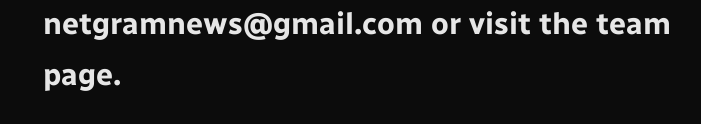netgramnews@gmail.com or visit the team page.